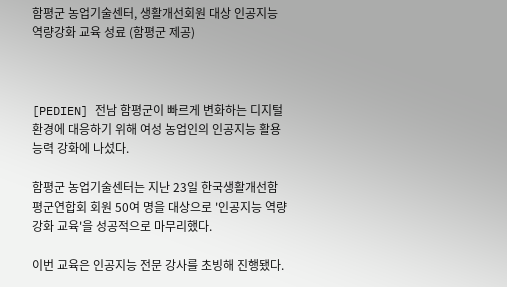함평군 농업기술센터, 생활개선회원 대상 인공지능 역량강화 교육 성료 (함평군 제공)



[PEDIEN] 전남 함평군이 빠르게 변화하는 디지털 환경에 대응하기 위해 여성 농업인의 인공지능 활용 능력 강화에 나섰다.

함평군 농업기술센터는 지난 23일 한국생활개선함평군연합회 회원 50여 명을 대상으로 '인공지능 역량강화 교육'을 성공적으로 마무리했다.

이번 교육은 인공지능 전문 강사를 초빙해 진행됐다.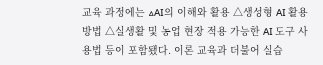교육 과정에는 △AI의 이해와 활용 △생성형 AI 활용 방법 △실생활 및 농업 현장 적용 가능한 AI 도구 사용법 등이 포함됐다. 이론 교육과 더불어 실습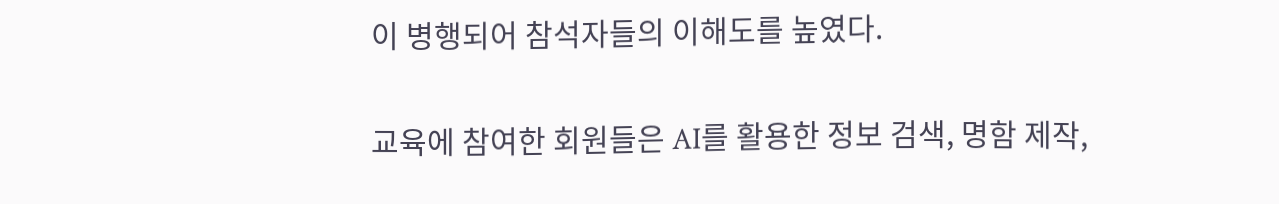이 병행되어 참석자들의 이해도를 높였다.

교육에 참여한 회원들은 AI를 활용한 정보 검색, 명함 제작,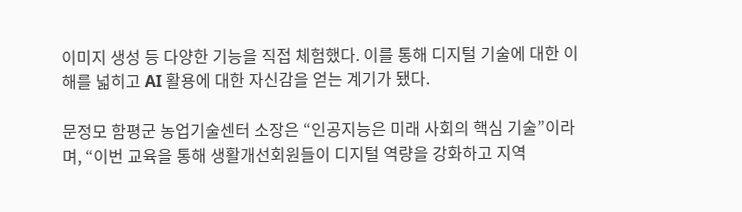이미지 생성 등 다양한 기능을 직접 체험했다. 이를 통해 디지털 기술에 대한 이해를 넓히고 AI 활용에 대한 자신감을 얻는 계기가 됐다.

문정모 함평군 농업기술센터 소장은 “인공지능은 미래 사회의 핵심 기술”이라며, “이번 교육을 통해 생활개선회원들이 디지털 역량을 강화하고 지역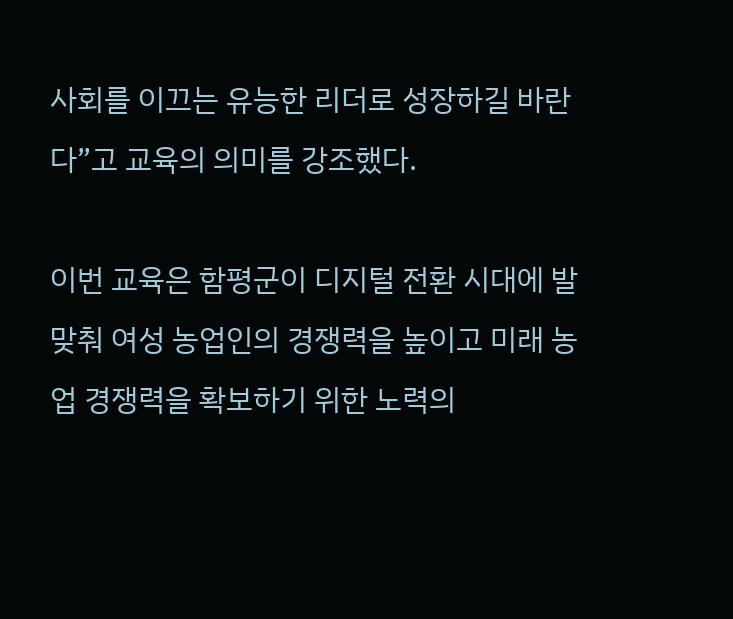사회를 이끄는 유능한 리더로 성장하길 바란다”고 교육의 의미를 강조했다.

이번 교육은 함평군이 디지털 전환 시대에 발맞춰 여성 농업인의 경쟁력을 높이고 미래 농업 경쟁력을 확보하기 위한 노력의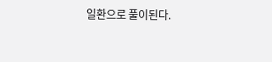일환으로 풀이된다.